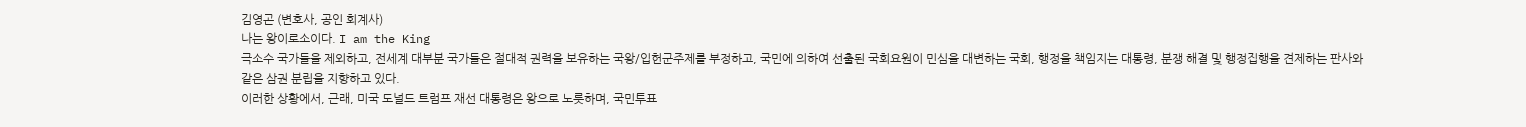김영곤 (변호사, 공인 회계사)
나는 왕이로소이다. I am the King
극소수 국가들을 제외하고, 전세계 대부분 국가들은 절대적 권력을 보유하는 국왕/입헌군주제를 부정하고, 국민에 의하여 선출된 국회요원이 민심을 대변하는 국회, 행정을 책임지는 대통령, 분쟁 해결 및 행정집행을 견제하는 판사와 같은 삼권 분립을 지향하고 있다.
이러한 상황에서, 근래, 미국 도널드 트럼프 재선 대통령은 왕으로 노릇하며, 국민투표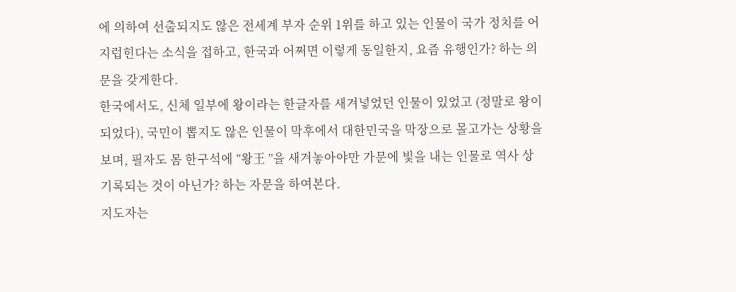에 의하여 선출되지도 않은 전세계 부자 순위 1위를 하고 있는 인물이 국가 정치를 어지럽힌다는 소식을 접하고, 한국과 어쩌면 이렇게 동일한지, 요즘 유행인가? 하는 의문을 갖게한다.
한국에서도, 신체 일부에 왕이라는 한글자를 새겨넣었던 인물이 있었고 (정말로 왕이되었다), 국민이 뽑지도 않은 인물이 막후에서 대한민국을 막장으로 몰고가는 상황을 보며, 필자도 몸 한구석에 “왕王 ”을 새겨놓아야만 가문에 빛을 내는 인물로 역사 상 기록되는 것이 아닌가? 하는 자문을 하여본다.
지도자는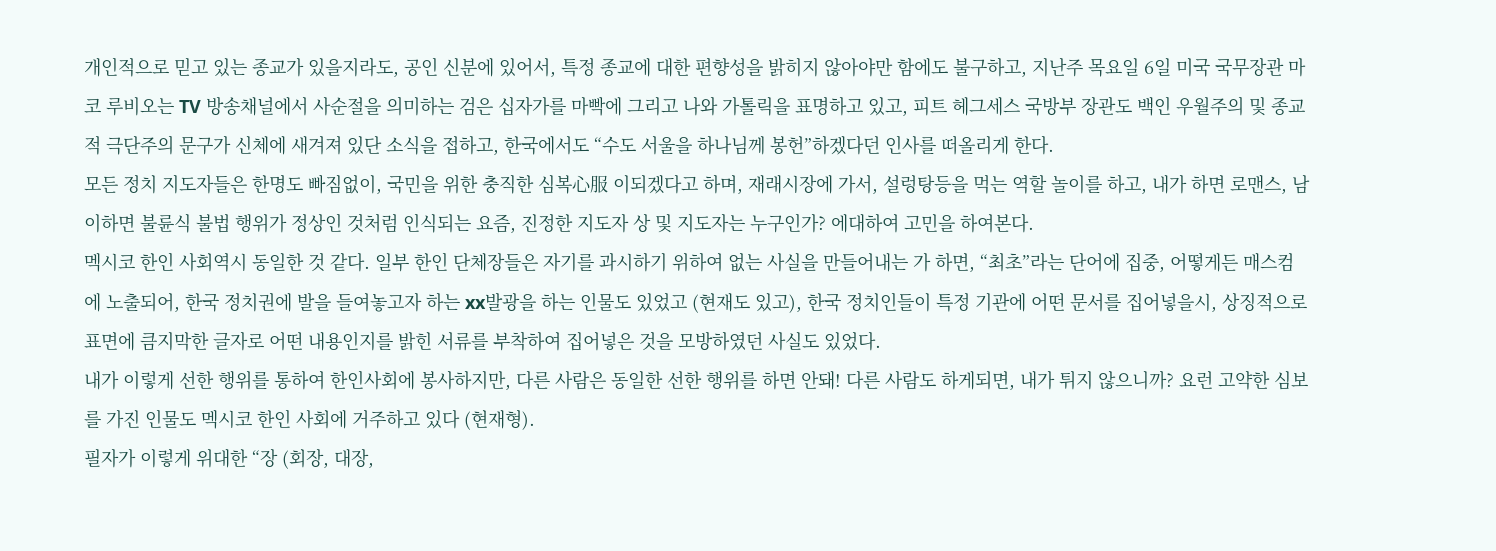개인적으로 믿고 있는 종교가 있을지라도, 공인 신분에 있어서, 특정 종교에 대한 편향성을 밝히지 않아야만 함에도 불구하고, 지난주 목요일 6일 미국 국무장관 마코 루비오는 TV 방송채널에서 사순절을 의미하는 검은 십자가를 마빡에 그리고 나와 가톨릭을 표명하고 있고, 피트 헤그세스 국방부 장관도 백인 우월주의 및 종교적 극단주의 문구가 신체에 새겨져 있단 소식을 접하고, 한국에서도 “수도 서울을 하나님께 봉헌”하겠다던 인사를 떠올리게 한다.
모든 정치 지도자들은 한명도 빠짐없이, 국민을 위한 충직한 심복心服 이되겠다고 하며, 재래시장에 가서, 설렁탕등을 먹는 역할 놀이를 하고, 내가 하면 로맨스, 남이하면 불륜식 불법 행위가 정상인 것처럼 인식되는 요즘, 진정한 지도자 상 및 지도자는 누구인가? 에대하여 고민을 하여본다.
멕시코 한인 사회역시 동일한 것 같다. 일부 한인 단체장들은 자기를 과시하기 위하여 없는 사실을 만들어내는 가 하면, “최초”라는 단어에 집중, 어떻게든 매스컴에 노출되어, 한국 정치권에 발을 들여놓고자 하는 xx발광을 하는 인물도 있었고 (현재도 있고), 한국 정치인들이 특정 기관에 어떤 문서를 집어넣을시, 상징적으로 표면에 큼지막한 글자로 어떤 내용인지를 밝힌 서류를 부착하여 집어넣은 것을 모방하였던 사실도 있었다.
내가 이렇게 선한 행위를 통하여 한인사회에 봉사하지만, 다른 사람은 동일한 선한 행위를 하면 안돼! 다른 사람도 하게되면, 내가 튀지 않으니까? 요런 고약한 심보를 가진 인물도 멕시코 한인 사회에 거주하고 있다 (현재형).
필자가 이렇게 위대한 “장 (회장, 대장,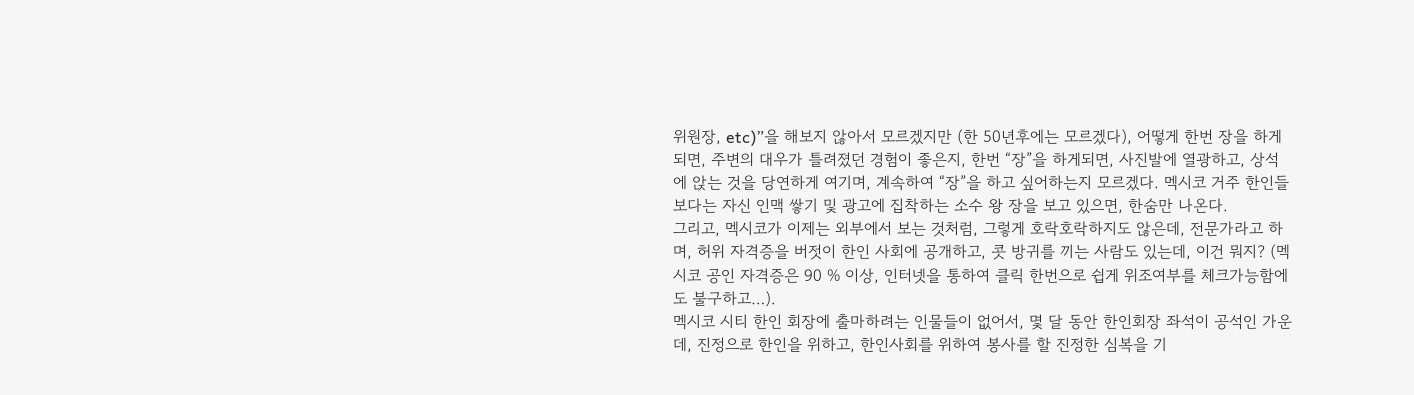위원장, etc)”을 해보지 않아서 모르겠지만 (한 50년후에는 모르겠다), 어떻게 한번 장을 하게되면, 주변의 대우가 틀려졌던 경험이 좋은지, 한번 “장”을 하게되면, 사진발에 열광하고, 상석에 앉는 것을 당연하게 여기며, 계속하여 “장”을 하고 싶어하는지 모르겠다. 멕시코 거주 한인들 보다는 자신 인맥 쌓기 및 광고에 집착하는 소수 왕 장을 보고 있으면, 한숨만 나온다.
그리고, 멕시코가 이제는 외부에서 보는 것처럼, 그렇게 호락호락하지도 않은데, 전문가라고 하며, 허위 자격증을 버젓이 한인 사회에 공개하고, 콧 방귀를 끼는 사람도 있는데, 이건 뭐지? (멕시코 공인 자격증은 90 % 이상, 인터넷을 통하여 클릭 한번으로 쉽게 위조여부를 체크가능함에도 불구하고…).
멕시코 시티 한인 회장에 출마하려는 인물들이 없어서, 몇 달 동안 한인회장 좌석이 공석인 가운데, 진정으로 한인을 위하고, 한인사회를 위하여 봉사를 할 진정한 심복을 기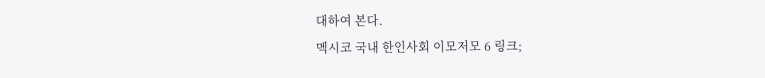대하여 본다.
멕시코 국내 한인사회 이모저모 6 링크;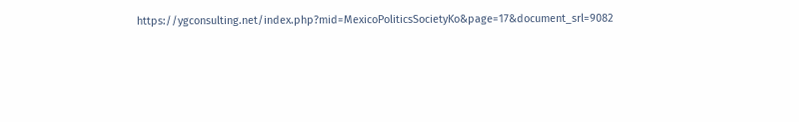https://ygconsulting.net/index.php?mid=MexicoPoliticsSocietyKo&page=17&document_srl=9082